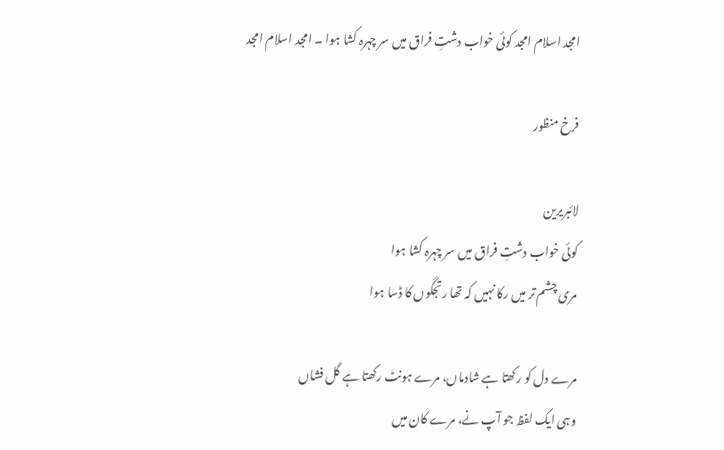امجد اسلام امجد کوئی خواب دشتِ فراق میں سر چہرہ کشا ہوا ۔ امجد اسلام امجد

فرخ منظور

لائبریرین
کوئی خواب دشتِ فراق میں سر چہرہ کشا ہوا
مری چشم تر میں رکا نہیں کہ تھا رتجگوں کا ڈسا ہوا

مرے دل کو رکھتا ہے شادماں، مرے ہونٹ رکھتا ہے گل فشاں
وہی ایک لفظ جو آپ نے، مرے کان میں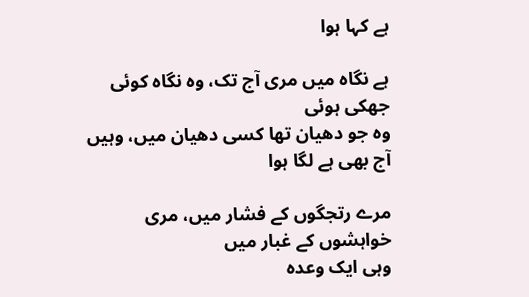ہے کہا ہوا

ہے نگاہ میں مری آج تک، وہ نگاہ کوئی جھکی ہوئی
وہ جو دھیان تھا کسی دھیان میں، وہیں آج بھی ہے لگا ہوا

مرے رتجگوں کے فشار میں، مری خواہشوں کے غبار میں
وہی ایک وعدہ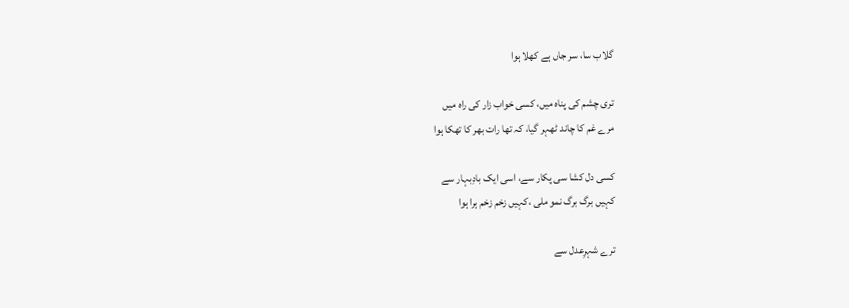گلاب سا، سر جاں ہے کھلا ہوا

تری چشم کی پناہ میں، کسی خواب زار کی راہ میں
مرے غم کا چاند ٹھہر گیا، کہ تھا رات بھر کا تھکا ہوا

کسی دل کشا سی پکار سے، اسی ایک بادِبہار سے
کہیں برگ برگ نمو ملی ،کہیں زخم زخم ہرا ہوا

ترے شہرِعدل سے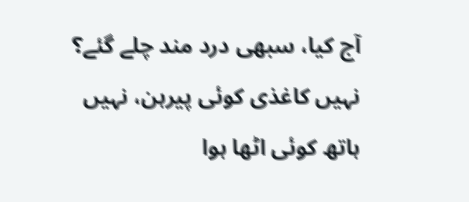آج کیا، سبھی درد مند چلے گئے؟
نہیں کاغذی کوئی پیرہن، نہیں ہاتھ کوئی اٹھا ہوا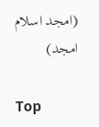(امجد اسلام امجد)

Top